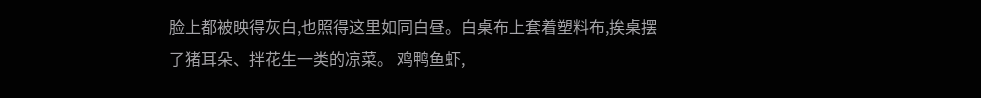脸上都被映得灰白,也照得这里如同白昼。白桌布上套着塑料布,挨桌摆了猪耳朵、拌花生一类的凉菜。 鸡鸭鱼虾,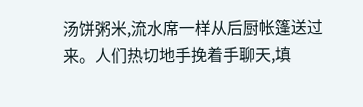汤饼粥米,流水席一样从后厨帐篷送过来。人们热切地手挽着手聊天,填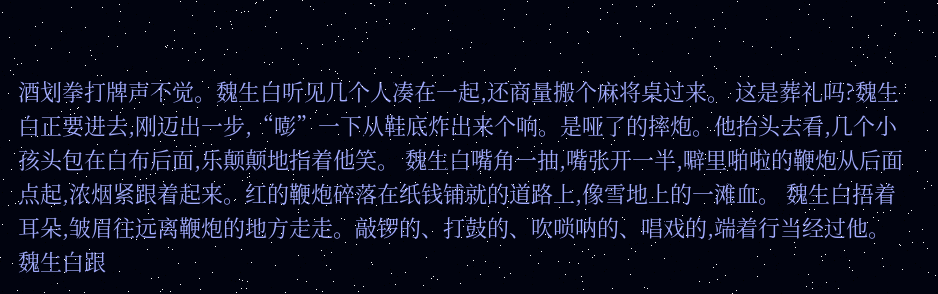酒划拳打牌声不觉。魏生白听见几个人凑在一起,还商量搬个麻将桌过来。 这是葬礼吗?魏生白正要进去,刚迈出一步,“嘭”一下从鞋底炸出来个响。是哑了的摔炮。他抬头去看,几个小孩头包在白布后面,乐颠颠地指着他笑。 魏生白嘴角一抽,嘴张开一半,噼里啪啦的鞭炮从后面点起,浓烟紧跟着起来。红的鞭炮碎落在纸钱铺就的道路上,像雪地上的一滩血。 魏生白捂着耳朵,皱眉往远离鞭炮的地方走走。敲锣的、打鼓的、吹唢呐的、唱戏的,端着行当经过他。魏生白跟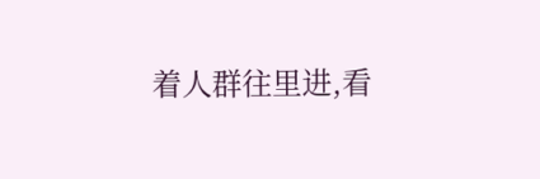着人群往里进,看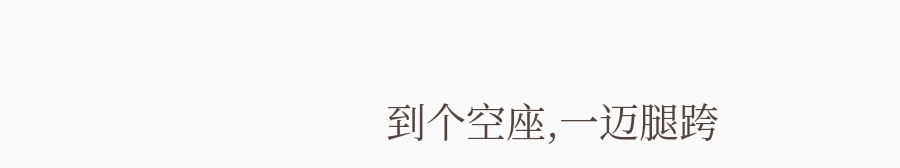到个空座,一迈腿跨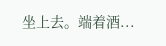坐上去。端着酒...